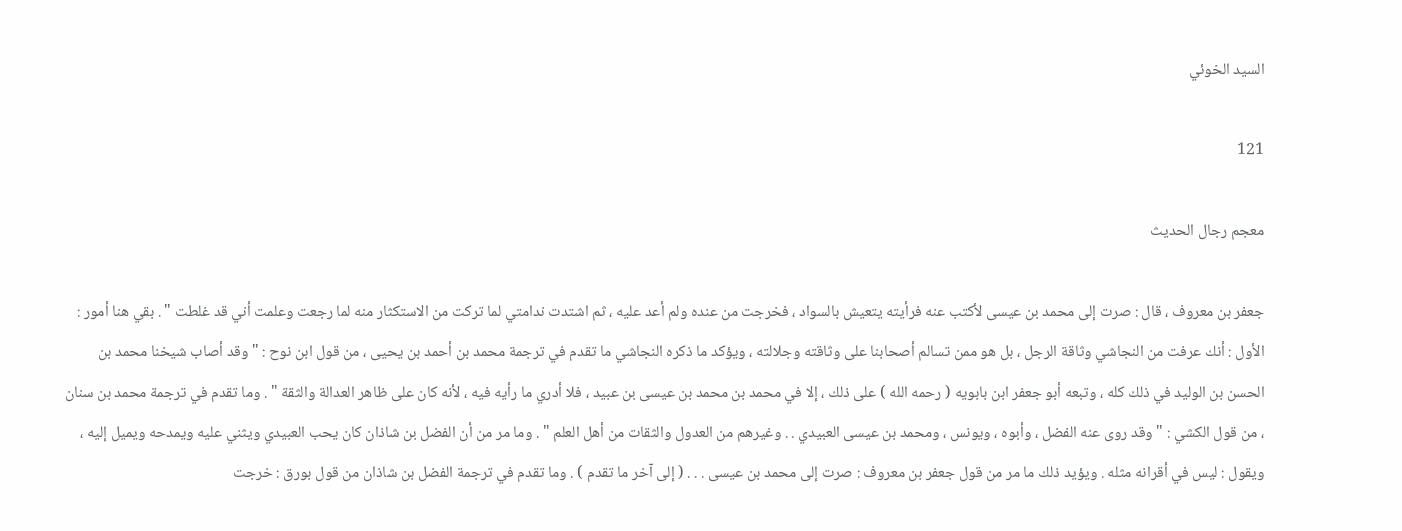السيد الخوئي

121

معجم رجال الحديث

جعفر بن معروف ، قال : صرت إلى محمد بن عيسى لأكتب عنه فرأيته يتعيش بالسواد ، فخرجت من عنده ولم أعد عليه ، ثم اشتدت ندامتي لما تركت من الاستكثار منه لما رجعت وعلمت أني قد غلطت " . بقي هنا أمور : الأول : أنك عرفت من النجاشي وثاقة الرجل ، بل هو ممن تسالم أصحابنا على وثاقته وجلالته ، ويؤكد ما ذكره النجاشي ما تقدم في ترجمة محمد بن أحمد بن يحيى ، من قول ابن نوح : " وقد أصاب شيخنا محمد بن الحسن بن الوليد في ذلك كله ، وتبعه أبو جعفر ابن بابويه ( رحمه الله ) على ذلك ، إلا في محمد بن محمد بن عيسى بن عبيد ، فلا أدري ما رأيه فيه ، لأنه كان على ظاهر العدالة والثقة " . وما تقدم في ترجمة محمد بن سنان ، من قول الكشي : " وقد روى عنه الفضل ، وأبوه ، ويونس ، ومحمد بن عيسى العبيدي . . وغيرهم من العدول والثقات من أهل العلم " . وما مر من أن الفضل بن شاذان كان يحب العبيدي ويثني عليه ويمدحه ويميل إليه ، ويقول : ليس في أقرانه مثله . ويؤيد ذلك ما مر من قول جعفر بن معروف : صرت إلى محمد بن عيسى . . . ( إلى آخر ما تقدم ) . وما تقدم في ترجمة الفضل بن شاذان من قول بورق : خرجت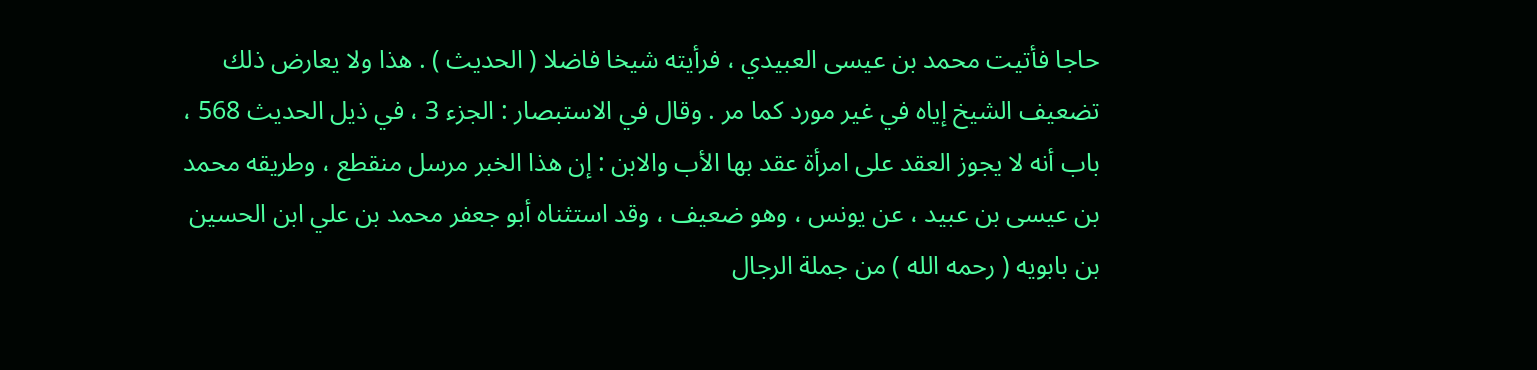حاجا فأتيت محمد بن عيسى العبيدي ، فرأيته شيخا فاضلا ( الحديث ) . هذا ولا يعارض ذلك تضعيف الشيخ إياه في غير مورد كما مر . وقال في الاستبصار : الجزء 3 ، في ذيل الحديث 568 ، باب أنه لا يجوز العقد على امرأة عقد بها الأب والابن : إن هذا الخبر مرسل منقطع ، وطريقه محمد بن عيسى بن عبيد ، عن يونس ، وهو ضعيف ، وقد استثناه أبو جعفر محمد بن علي ابن الحسين بن بابويه ( رحمه الله ) من جملة الرجال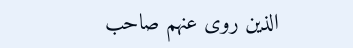الذين روى عنهم صاحب